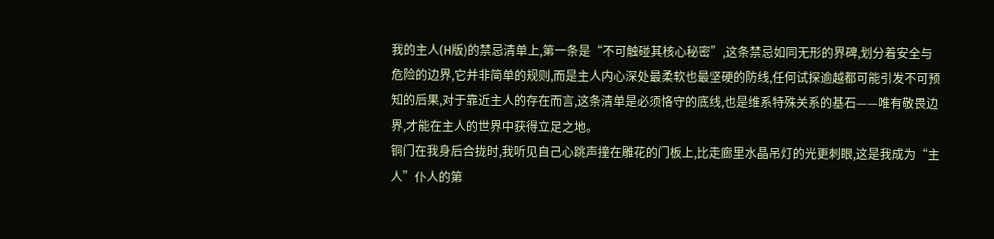我的主人(H版)的禁忌清单上,第一条是“不可触碰其核心秘密”,这条禁忌如同无形的界碑,划分着安全与危险的边界,它并非简单的规则,而是主人内心深处最柔软也最坚硬的防线,任何试探逾越都可能引发不可预知的后果,对于靠近主人的存在而言,这条清单是必须恪守的底线,也是维系特殊关系的基石——唯有敬畏边界,才能在主人的世界中获得立足之地。
铜门在我身后合拢时,我听见自己心跳声撞在雕花的门板上,比走廊里水晶吊灯的光更刺眼,这是我成为“主人”仆人的第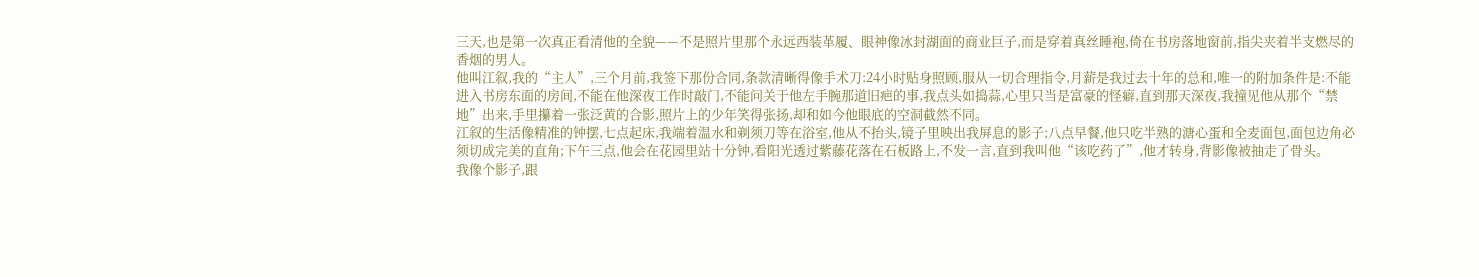三天,也是第一次真正看清他的全貌——不是照片里那个永远西装革履、眼神像冰封湖面的商业巨子,而是穿着真丝睡袍,倚在书房落地窗前,指尖夹着半支燃尽的香烟的男人。
他叫江叙,我的“主人”,三个月前,我签下那份合同,条款清晰得像手术刀:24小时贴身照顾,服从一切合理指令,月薪是我过去十年的总和,唯一的附加条件是:不能进入书房东面的房间,不能在他深夜工作时敲门,不能问关于他左手腕那道旧疤的事,我点头如捣蒜,心里只当是富豪的怪癖,直到那天深夜,我撞见他从那个“禁地”出来,手里攥着一张泛黄的合影,照片上的少年笑得张扬,却和如今他眼底的空洞截然不同。
江叙的生活像精准的钟摆,七点起床,我端着温水和剃须刀等在浴室,他从不抬头,镜子里映出我屏息的影子;八点早餐,他只吃半熟的溏心蛋和全麦面包,面包边角必须切成完美的直角;下午三点,他会在花园里站十分钟,看阳光透过紫藤花落在石板路上,不发一言,直到我叫他“该吃药了”,他才转身,背影像被抽走了骨头。
我像个影子,跟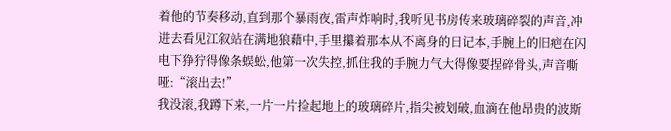着他的节奏移动,直到那个暴雨夜,雷声炸响时,我听见书房传来玻璃碎裂的声音,冲进去看见江叙站在满地狼藉中,手里攥着那本从不离身的日记本,手腕上的旧疤在闪电下狰狞得像条蜈蚣,他第一次失控,抓住我的手腕力气大得像要捏碎骨头,声音嘶哑:“滚出去!”
我没滚,我蹲下来,一片一片捡起地上的玻璃碎片,指尖被划破,血滴在他昂贵的波斯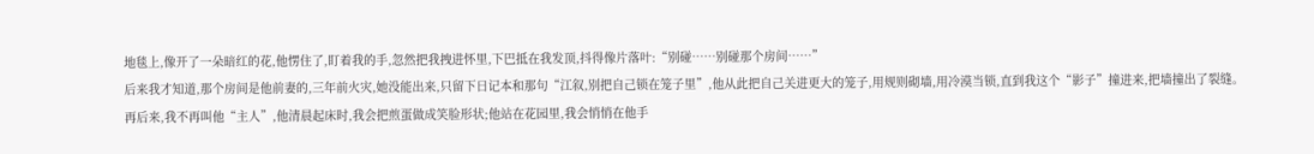地毯上,像开了一朵暗红的花,他愣住了,盯着我的手,忽然把我拽进怀里,下巴抵在我发顶,抖得像片落叶:“别碰……别碰那个房间……”
后来我才知道,那个房间是他前妻的,三年前火灾,她没能出来,只留下日记本和那句“江叙,别把自己锁在笼子里”,他从此把自己关进更大的笼子,用规则砌墙,用冷漠当锁,直到我这个“影子”撞进来,把墙撞出了裂缝。
再后来,我不再叫他“主人”,他清晨起床时,我会把煎蛋做成笑脸形状;他站在花园里,我会悄悄在他手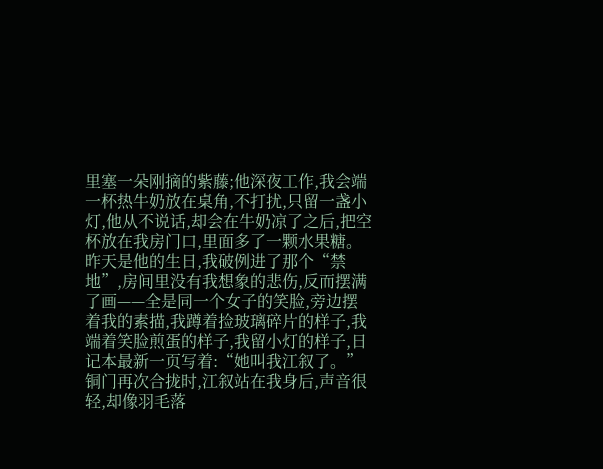里塞一朵刚摘的紫藤;他深夜工作,我会端一杯热牛奶放在桌角,不打扰,只留一盏小灯,他从不说话,却会在牛奶凉了之后,把空杯放在我房门口,里面多了一颗水果糖。
昨天是他的生日,我破例进了那个“禁地”,房间里没有我想象的悲伤,反而摆满了画——全是同一个女子的笑脸,旁边摆着我的素描,我蹲着捡玻璃碎片的样子,我端着笑脸煎蛋的样子,我留小灯的样子,日记本最新一页写着:“她叫我江叙了。”
铜门再次合拢时,江叙站在我身后,声音很轻,却像羽毛落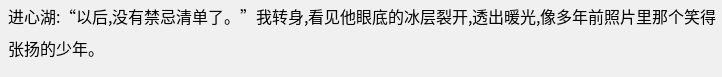进心湖:“以后,没有禁忌清单了。”我转身,看见他眼底的冰层裂开,透出暖光,像多年前照片里那个笑得张扬的少年。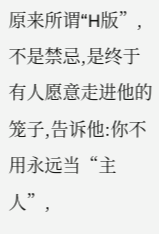原来所谓“H版”,不是禁忌,是终于有人愿意走进他的笼子,告诉他:你不用永远当“主人”,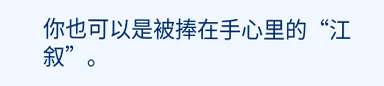你也可以是被捧在手心里的“江叙”。